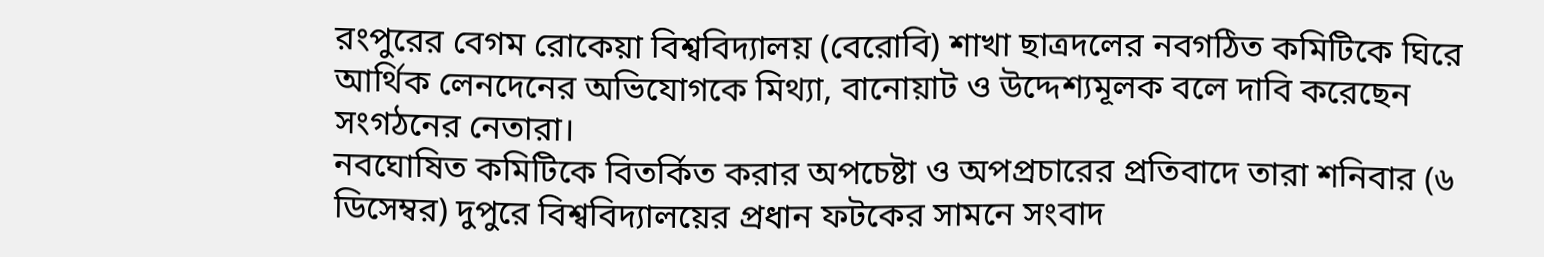রংপুরের বেগম রোকেয়া বিশ্ববিদ্যালয় (বেরোবি) শাখা ছাত্রদলের নবগঠিত কমিটিকে ঘিরে আর্থিক লেনদেনের অভিযোগকে মিথ্যা, বানোয়াট ও উদ্দেশ্যমূলক বলে দাবি করেছেন সংগঠনের নেতারা।
নবঘোষিত কমিটিকে বিতর্কিত করার অপচেষ্টা ও অপপ্রচারের প্রতিবাদে তারা শনিবার (৬ ডিসেম্বর) দুপুরে বিশ্ববিদ্যালয়ের প্রধান ফটকের সামনে সংবাদ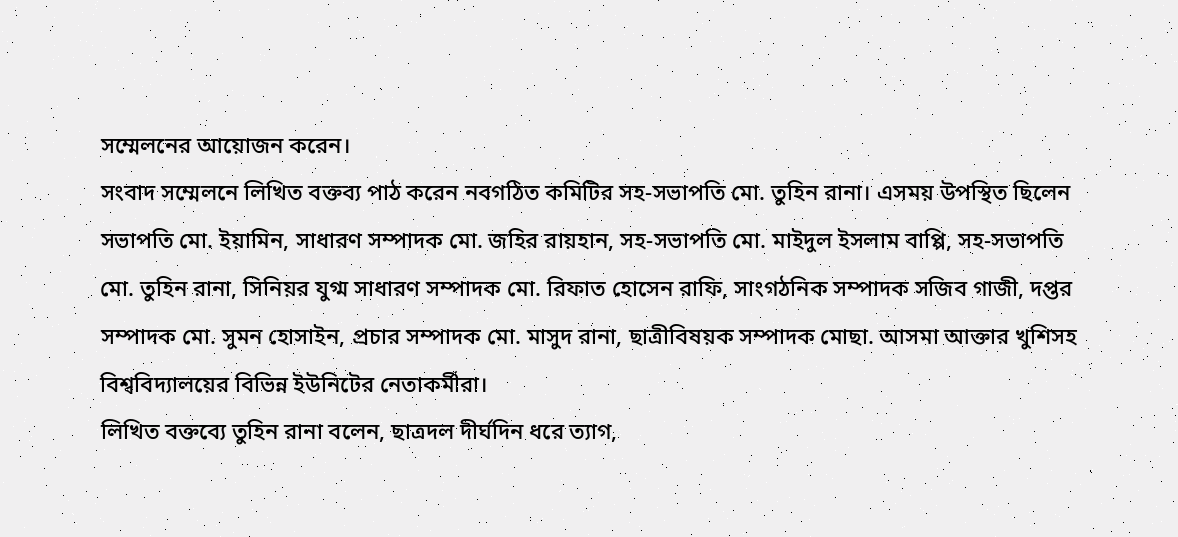সম্মেলনের আয়োজন করেন।
সংবাদ সম্মেলনে লিখিত বক্তব্য পাঠ করেন নবগঠিত কমিটির সহ-সভাপতি মো. তুহিন রানা। এসময় উপস্থিত ছিলেন সভাপতি মো. ইয়ামিন, সাধারণ সম্পাদক মো. জহির রায়হান, সহ-সভাপতি মো. মাইদুল ইসলাম বাপ্পি, সহ-সভাপতি মো. তুহিন রানা, সিনিয়র যুগ্ম সাধারণ সম্পাদক মো. রিফাত হোসেন রাফি, সাংগঠনিক সম্পাদক সজিব গাজী, দপ্তর সম্পাদক মো. সুমন হোসাইন, প্রচার সম্পাদক মো. মাসুদ রানা, ছাত্রীবিষয়ক সম্পাদক মোছা. আসমা আক্তার খুশিসহ বিশ্ববিদ্যালয়ের বিভিন্ন ইউনিটের নেতাকর্মীরা।
লিখিত বক্তব্যে তুহিন রানা বলেন, ছাত্রদল দীর্ঘদিন ধরে ত্যাগ,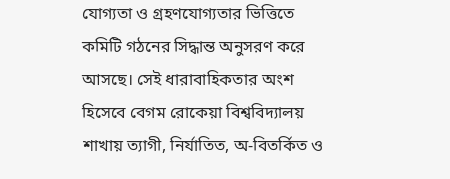যোগ্যতা ও গ্রহণযোগ্যতার ভিত্তিতে কমিটি গঠনের সিদ্ধান্ত অনুসরণ করে আসছে। সেই ধারাবাহিকতার অংশ হিসেবে বেগম রোকেয়া বিশ্ববিদ্যালয় শাখায় ত্যাগী, নির্যাতিত, অ-বিতর্কিত ও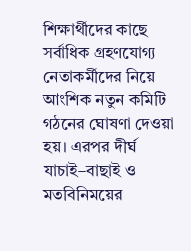শিক্ষার্থীদের কাছে সর্বাধিক গ্রহণযোগ্য নেতাকর্মীদের নিয়ে আংশিক নতুন কমিটি গঠনের ঘোষণা দেওয়া হয়। এরপর দীর্ঘ যাচাই–বাছাই ও মতবিনিময়ের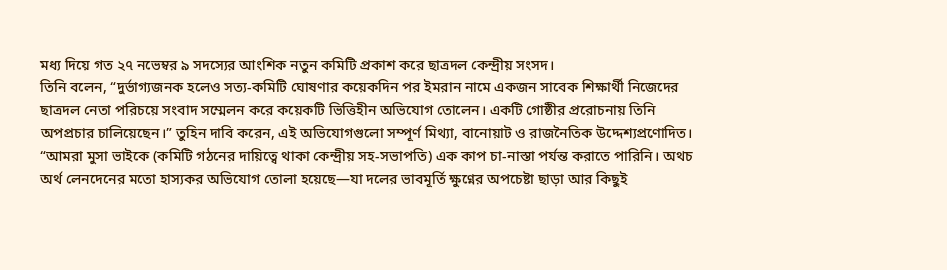মধ্য দিয়ে গত ২৭ নভেম্বর ৯ সদস্যের আংশিক নতুন কমিটি প্রকাশ করে ছাত্রদল কেন্দ্রীয় সংসদ।
তিনি বলেন, “দুর্ভাগ্যজনক হলেও সত্য-কমিটি ঘোষণার কয়েকদিন পর ইমরান নামে একজন সাবেক শিক্ষার্থী নিজেদের ছাত্রদল নেতা পরিচয়ে সংবাদ সম্মেলন করে কয়েকটি ভিত্তিহীন অভিযোগ তোলেন। একটি গোষ্ঠীর প্ররোচনায় তিনি অপপ্রচার চালিয়েছেন।” তুহিন দাবি করেন, এই অভিযোগগুলো সম্পূর্ণ মিথ্যা, বানোয়াট ও রাজনৈতিক উদ্দেশ্যপ্রণোদিত। “আমরা মুসা ভাইকে (কমিটি গঠনের দায়িত্বে থাকা কেন্দ্রীয় সহ-সভাপতি) এক কাপ চা-নাস্তা পর্যন্ত করাতে পারিনি। অথচ অর্থ লেনদেনের মতো হাস্যকর অভিযোগ তোলা হয়েছে—যা দলের ভাবমূর্তি ক্ষুণ্নের অপচেষ্টা ছাড়া আর কিছুই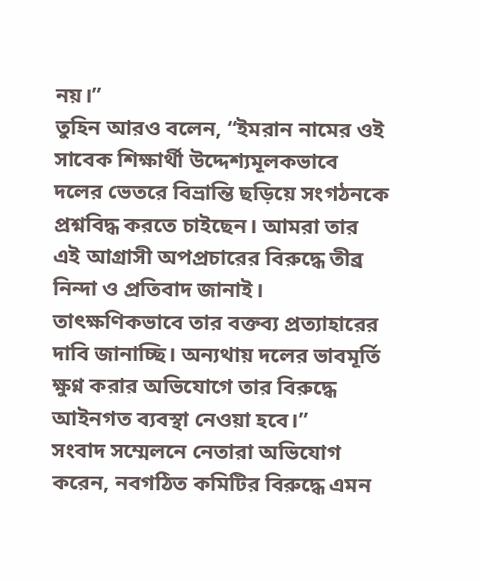নয়।”
তুহিন আরও বলেন, “ইমরান নামের ওই সাবেক শিক্ষার্থী উদ্দেশ্যমূলকভাবে দলের ভেতরে বিভ্রান্তি ছড়িয়ে সংগঠনকে প্রশ্নবিদ্ধ করতে চাইছেন। আমরা তার এই আগ্রাসী অপপ্রচারের বিরুদ্ধে তীব্র নিন্দা ও প্রতিবাদ জানাই। তাৎক্ষণিকভাবে তার বক্তব্য প্রত্যাহারের দাবি জানাচ্ছি। অন্যথায় দলের ভাবমূর্তি ক্ষুণ্ন করার অভিযোগে তার বিরুদ্ধে আইনগত ব্যবস্থা নেওয়া হবে।”
সংবাদ সম্মেলনে নেতারা অভিযোগ করেন, নবগঠিত কমিটির বিরুদ্ধে এমন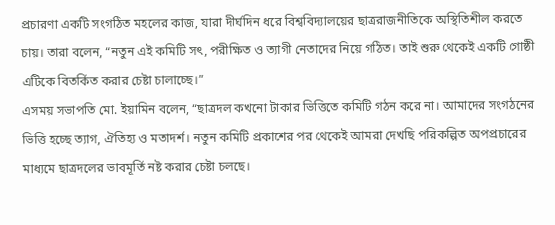প্রচারণা একটি সংগঠিত মহলের কাজ, যারা দীর্ঘদিন ধরে বিশ্ববিদ্যালয়ের ছাত্ররাজনীতিকে অস্থিতিশীল করতে চায়। তারা বলেন, “নতুন এই কমিটি সৎ, পরীক্ষিত ও ত্যাগী নেতাদের নিয়ে গঠিত। তাই শুরু থেকেই একটি গোষ্ঠী এটিকে বিতর্কিত করার চেষ্টা চালাচ্ছে।”
এসময় সভাপতি মো. ইয়ামিন বলেন, “ছাত্রদল কখনো টাকার ভিত্তিতে কমিটি গঠন করে না। আমাদের সংগঠনের ভিত্তি হচ্ছে ত্যাগ, ঐতিহ্য ও মতাদর্শ। নতুন কমিটি প্রকাশের পর থেকেই আমরা দেখছি পরিকল্পিত অপপ্রচারের মাধ্যমে ছাত্রদলের ভাবমূর্তি নষ্ট করার চেষ্টা চলছে।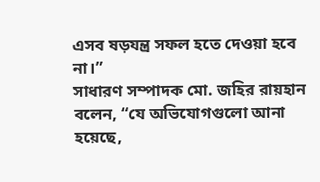এসব ষড়যন্ত্র সফল হতে দেওয়া হবে না।”
সাধারণ সম্পাদক মো. জহির রায়হান বলেন, “যে অভিযোগগুলো আনা হয়েছে,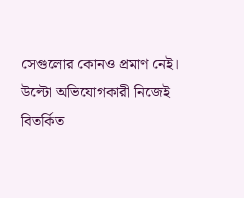সেগুলোর কোনও প্রমাণ নেই। উল্টো অভিযোগকারী নিজেই বিতর্কিত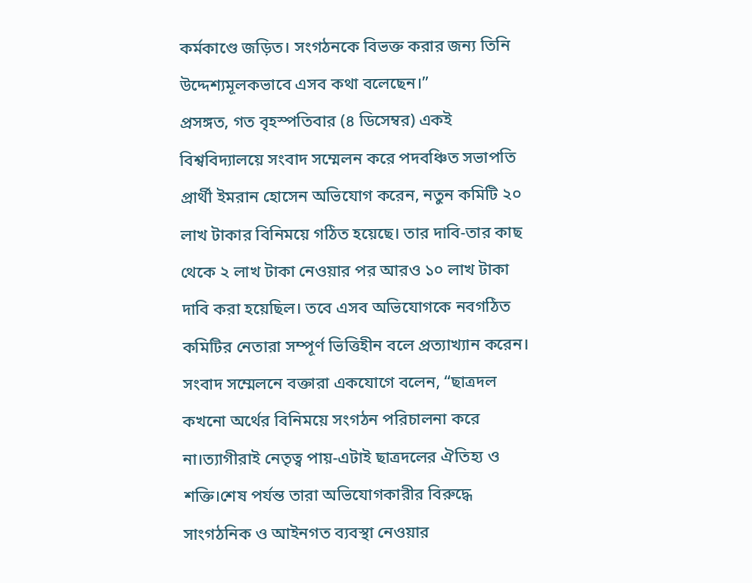কর্মকাণ্ডে জড়িত। সংগঠনকে বিভক্ত করার জন্য তিনি উদ্দেশ্যমূলকভাবে এসব কথা বলেছেন।”
প্রসঙ্গত, গত বৃহস্পতিবার (৪ ডিসেম্বর) একই বিশ্ববিদ্যালয়ে সংবাদ সম্মেলন করে পদবঞ্চিত সভাপতি প্রার্থী ইমরান হোসেন অভিযোগ করেন, নতুন কমিটি ২০ লাখ টাকার বিনিময়ে গঠিত হয়েছে। তার দাবি-তার কাছ থেকে ২ লাখ টাকা নেওয়ার পর আরও ১০ লাখ টাকা দাবি করা হয়েছিল। তবে এসব অভিযোগকে নবগঠিত কমিটির নেতারা সম্পূর্ণ ভিত্তিহীন বলে প্রত্যাখ্যান করেন।
সংবাদ সম্মেলনে বক্তারা একযোগে বলেন, “ছাত্রদল কখনো অর্থের বিনিময়ে সংগঠন পরিচালনা করে না।ত্যাগীরাই নেতৃত্ব পায়-এটাই ছাত্রদলের ঐতিহ্য ও শক্তি।শেষ পর্যন্ত তারা অভিযোগকারীর বিরুদ্ধে সাংগঠনিক ও আইনগত ব্যবস্থা নেওয়ার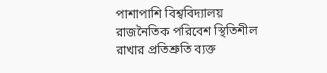পাশাপাশি বিশ্ববিদ্যালয় রাজনৈতিক পরিবেশ স্থিতিশীল রাখার প্রতিশ্রুতি ব্যক্ত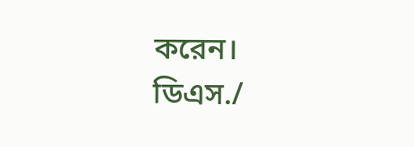করেন।
ডিএস./